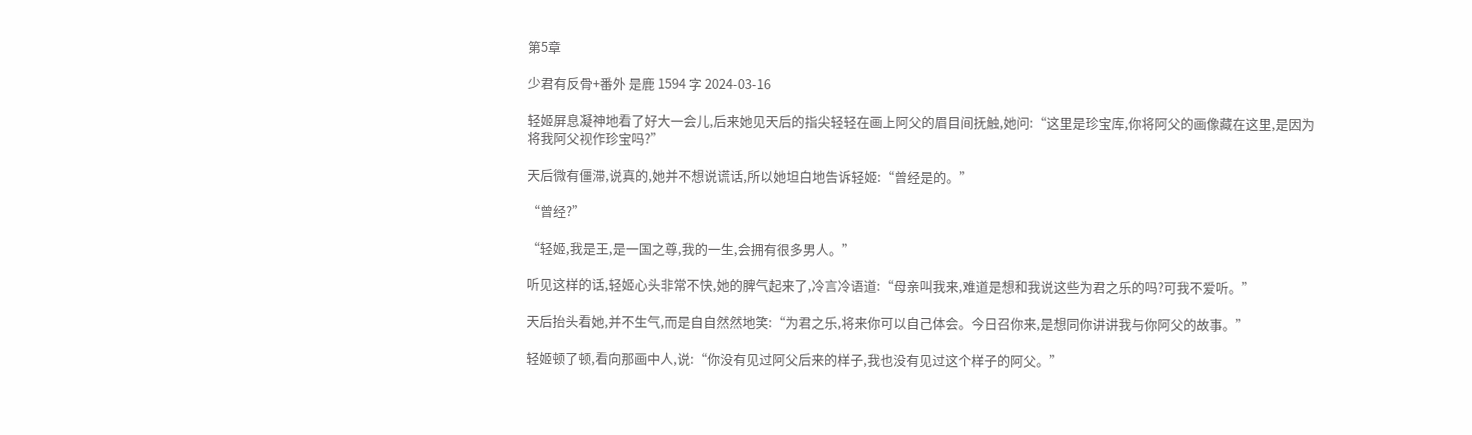第5章

少君有反骨+番外 是鹿 1594 字 2024-03-16

轻姬屏息凝神地看了好大一会儿,后来她见天后的指尖轻轻在画上阿父的眉目间抚触,她问:“这里是珍宝库,你将阿父的画像藏在这里,是因为将我阿父视作珍宝吗?”

天后微有僵滞,说真的,她并不想说谎话,所以她坦白地告诉轻姬:“曾经是的。”

“曾经?”

“轻姬,我是王,是一国之尊,我的一生,会拥有很多男人。”

听见这样的话,轻姬心头非常不快,她的脾气起来了,冷言冷语道:“母亲叫我来,难道是想和我说这些为君之乐的吗?可我不爱听。”

天后抬头看她,并不生气,而是自自然然地笑:“为君之乐,将来你可以自己体会。今日召你来,是想同你讲讲我与你阿父的故事。”

轻姬顿了顿,看向那画中人,说:“你没有见过阿父后来的样子,我也没有见过这个样子的阿父。”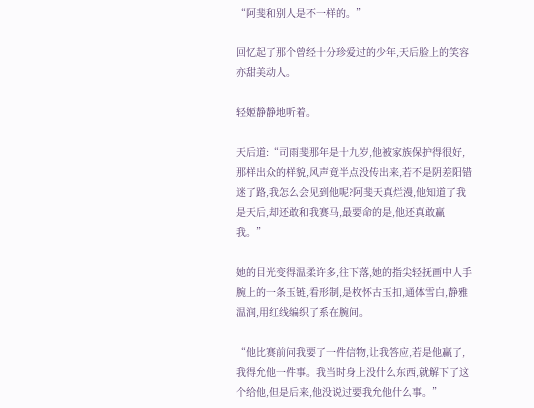“阿斐和别人是不一样的。”

回忆起了那个曾经十分珍爱过的少年,天后脸上的笑容亦甜美动人。

轻姬静静地听着。

天后道:“司雨斐那年是十九岁,他被家族保护得很好,那样出众的样貌,风声竟半点没传出来,若不是阴差阳错迷了路,我怎么会见到他呢?阿斐天真烂漫,他知道了我是天后,却还敢和我赛马,最要命的是,他还真敢赢我。”

她的目光变得温柔许多,往下落,她的指尖轻抚画中人手腕上的一条玉链,看形制,是枚怀古玉扣,通体雪白,静雅温润,用红线编织了系在腕间。

“他比赛前问我要了一件信物,让我答应,若是他赢了,我得允他一件事。我当时身上没什么东西,就解下了这个给他,但是后来,他没说过要我允他什么事。”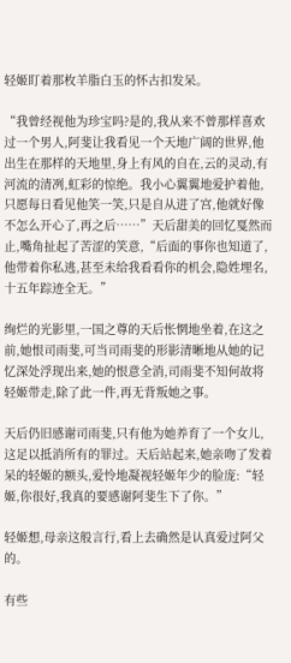轻姬盯着那枚羊脂白玉的怀古扣发呆。

“我曾经视他为珍宝吗?是的,我从来不曾那样喜欢过一个男人,阿斐让我看见一个天地广阔的世界,他出生在那样的天地里,身上有风的自在,云的灵动,有河流的清冽,虹彩的惊绝。我小心翼翼地爱护着他,只愿每日看见他笑一笑,只是自从进了宫,他就好像不怎么开心了,再之后……”天后甜美的回忆戛然而止,嘴角扯起了苦涩的笑意,“后面的事你也知道了,他带着你私逃,甚至未给我看看你的机会,隐姓埋名,十五年踪迹全无。”

绚烂的光影里,一国之尊的天后怅惘地坐着,在这之前,她恨司雨斐,可当司雨斐的形影清晰地从她的记忆深处浮现出来,她的恨意全消,司雨斐不知何故将轻姬带走,除了此一件,再无背叛她之事。

天后仍旧感谢司雨斐,只有他为她养育了一个女儿,这足以抵消所有的罪过。天后站起来,她亲吻了发着呆的轻姬的额头,爱怜地凝视轻姬年少的脸庞:“轻姬,你很好,我真的要感谢阿斐生下了你。”

轻姬想,母亲这般言行,看上去确然是认真爱过阿父的。

有些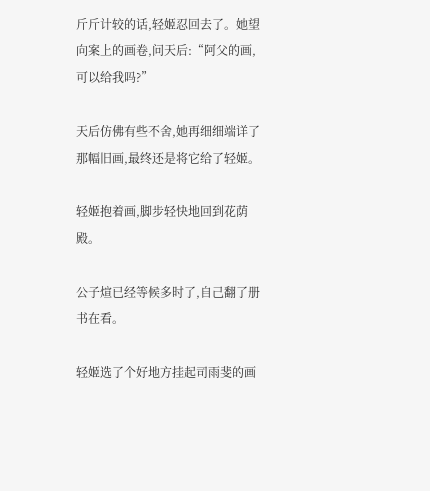斤斤计较的话,轻姬忍回去了。她望向案上的画卷,问天后:“阿父的画,可以给我吗?”

天后仿佛有些不舍,她再细细端详了那幅旧画,最终还是将它给了轻姬。

轻姬抱着画,脚步轻快地回到花荫殿。

公子煊已经等候多时了,自己翻了册书在看。

轻姬选了个好地方挂起司雨斐的画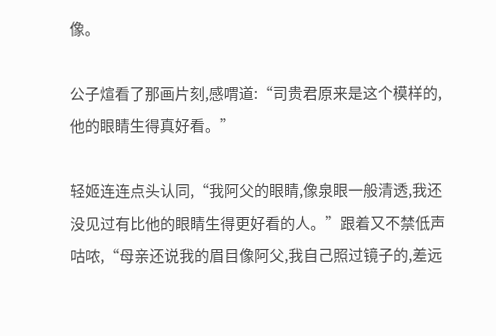像。

公子煊看了那画片刻,感喟道:“司贵君原来是这个模样的,他的眼睛生得真好看。”

轻姬连连点头认同,“我阿父的眼睛,像泉眼一般清透,我还没见过有比他的眼睛生得更好看的人。”跟着又不禁低声咕哝,“母亲还说我的眉目像阿父,我自己照过镜子的,差远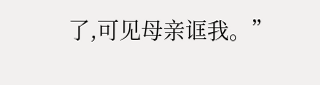了,可见母亲诓我。”